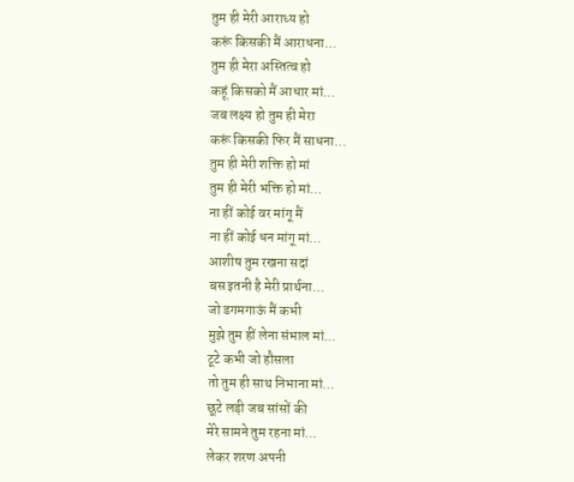तुम ही मेरी आराध्य हो
करूं किसकी मैं आराधना...
तुम ही मेरा अस्तित्व हो
कहूं किसको मैं आधार मां...
जब लक्ष्य हो तुम ही मेरा
करूं किसकी फिर मैं साधना...
तुम ही मेरी शक्ति हो मां
तुम ही मेरी भक्ति हो मां...
ना हीं कोई वर मांगू मैं
ना हीं कोई धन मांगू मां...
आशीष तुम रखना सदां
बस इतनी है मेरी प्रार्थना...
जो डगमगाऊं मैं कभी
मुझे तुम हीं लेना संभाल मां...
टूटे कभी जो हौसला
तो तुम ही साथ निभाना मां...
छूटे लड़ी जब सांसों की
मेरे सामने तुम रहना मां...
लेकर शरण अपनी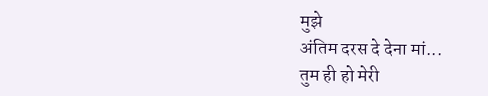मुझे
अंतिम दरस दे देना मां...
तुम ही हो मेरी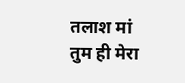तलाश मां
तुम ही मेरा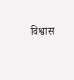विश्वास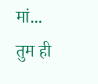मां...
तुम ही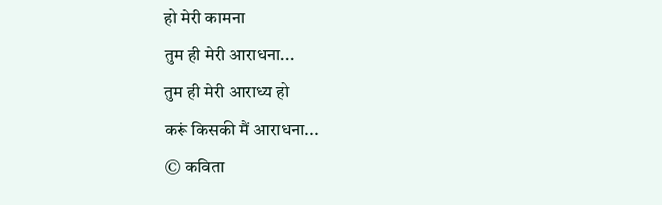हो मेरी कामना
तुम ही मेरी आराधना...
तुम ही मेरी आराध्य हो
करूं किसकी मैं आराधना...
© कविता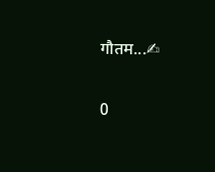गौतम...✍

0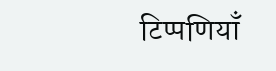टिप्पणियाँ